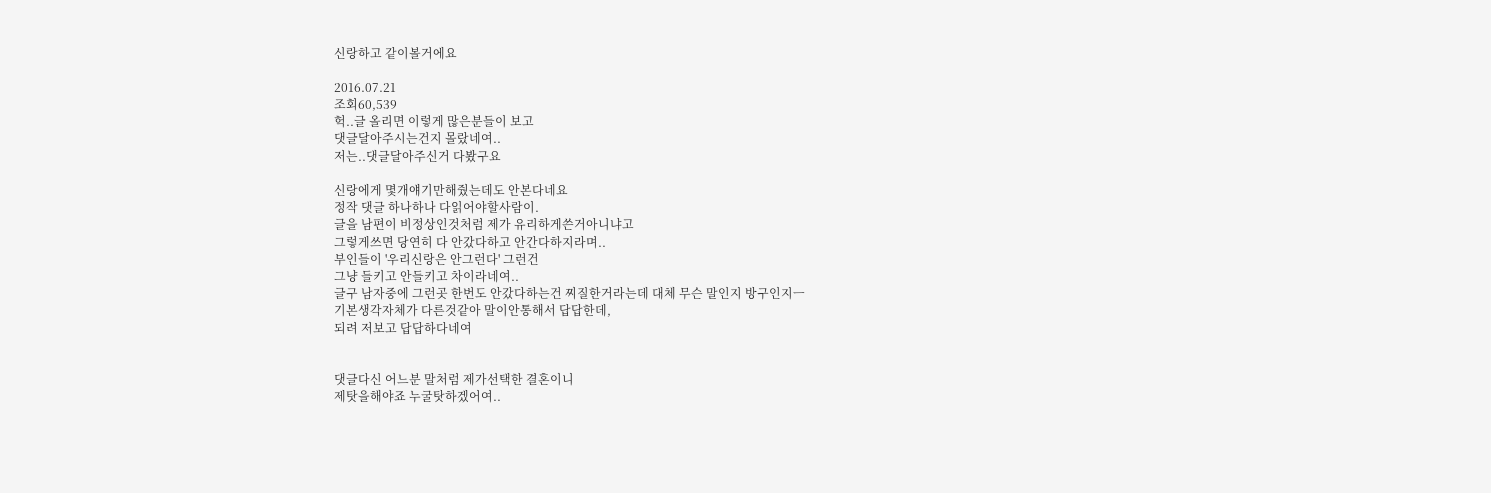신랑하고 같이볼거에요

2016.07.21
조회60,539
헉..글 올리면 이렇게 많은분들이 보고
댓글달아주시는건지 몰랐네여..
저는..댓글달아주신거 다봤구요

신랑에게 몇개얘기만해줬는데도 안본다네요
정작 댓글 하나하나 다읽어야할사람이.
글을 남편이 비정상인것처럼 제가 유리하게쓴거아니냐고
그렇게쓰면 당연히 다 안갔다하고 안간다하지라며..
부인들이 '우리신랑은 안그런다' 그런건
그냥 들키고 안들키고 차이라네여..
글구 남자중에 그런곳 한번도 안갔다하는건 찌질한거라는데 대체 무슨 말인지 방구인지ㅡ
기본생각자체가 다른것같아 말이안통해서 답답한데,
되려 저보고 답답하다네여


댓글다신 어느분 말처럼 제가선택한 결혼이니
제탓을해야죠 누굴탓하겠어여..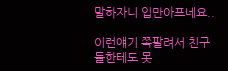말하자니 입만아프네요..

이런얘기 쪽팔려서 친구들한테도 못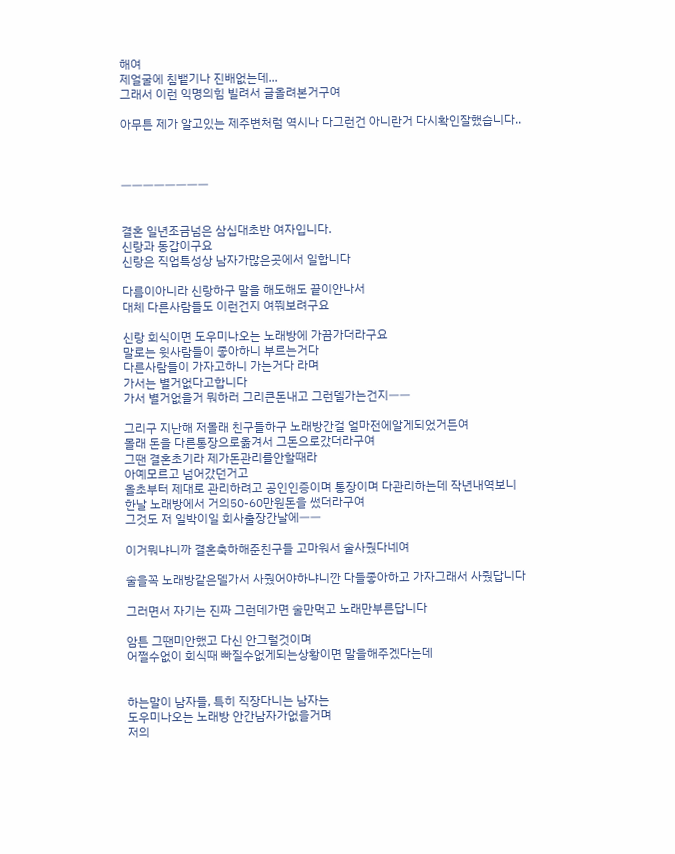해여
제얼굴에 침뱉기나 진배없는데...
그래서 이런 익명의힘 빌려서 글올려본거구여

아무튼 제가 알고있는 제주변처럼 역시나 다그런건 아니란거 다시확인잘했습니다..



ㅡㅡㅡㅡㅡㅡㅡㅡ


결혼 일년조금넘은 삼십대초반 여자입니다.
신랑과 동갑이구요
신랑은 직업특성상 남자가많은곳에서 일합니다

다름이아니라 신랑하구 말을 해도해도 끝이안나서
대체 다른사람들도 이런건지 여쭤보려구요

신랑 회식이면 도우미나오는 노래방에 가끔가더라구요
말로는 윗사람들이 좋아하니 부르는거다
다른사람들이 가자고하니 가는거다 라며
가서는 별거없다고합니다
가서 별거없을거 뭐하러 그리큰돈내고 그런델가는건지ㅡㅡ

그리구 지난해 저몰래 친구들하구 노래방간걸 얼마전에알게되었거든여
몰래 돈을 다른통장으로옮겨서 그돈으로갔더라구여
그땐 결혼초기라 제가돈관리를안할때라
아예모르고 넘어갔던거고
올초부터 제대로 관리하려고 공인인증이며 통장이며 다관리하는데 작년내역보니
한날 노래방에서 거의50-60만원돈을 썼더라구여
그것도 저 일박이일 회사출장간날에ㅡㅡ

이거뭐냐니까 결혼축하해준친구들 고마워서 술사줬다네여

술을꼭 노래방같은델가서 사줬어야하냐니깐 다들좋아하고 가자그래서 사줬답니다

그러면서 자기는 진짜 그런데가면 술만먹고 노래만부른답니다

암튼 그땐미안했고 다신 안그럴것이며
어쩔수없이 회식때 빠질수없게되는상황이면 말을해주겠다는데


하는말이 남자들, 특히 직장다니는 남자는
도우미나오는 노래방 안간남자가없을거며
저의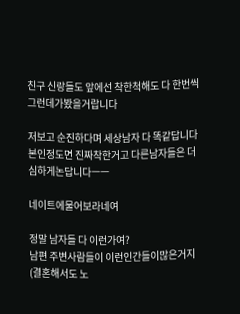친구 신랑들도 앞에선 착한척해도 다 한번씩 그런데가봤을거랍니다

저보고 순진하다며 세상남자 다 똑같답니다
본인정도면 진짜착한거고 다른남자들은 더심하게논답니다ㅡㅡ

네이트에물어보라네여

정말 남자들 다 이런가여?
남편 주변사람들이 이런인간들이많은거지
(결혼해서도 노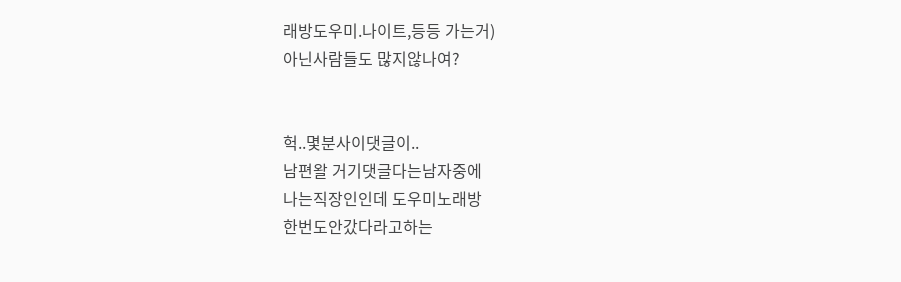래방도우미.나이트,등등 가는거)
아닌사람들도 많지않나여?


헉..몇분사이댓글이..
남편왈 거기댓글다는남자중에
나는직장인인데 도우미노래방
한번도안갔다라고하는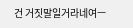건 거짓말일거라네여ㅡ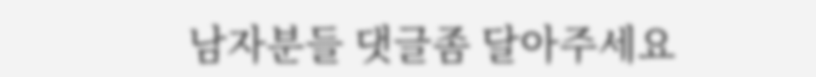남자분들 댓글좀 달아주세요